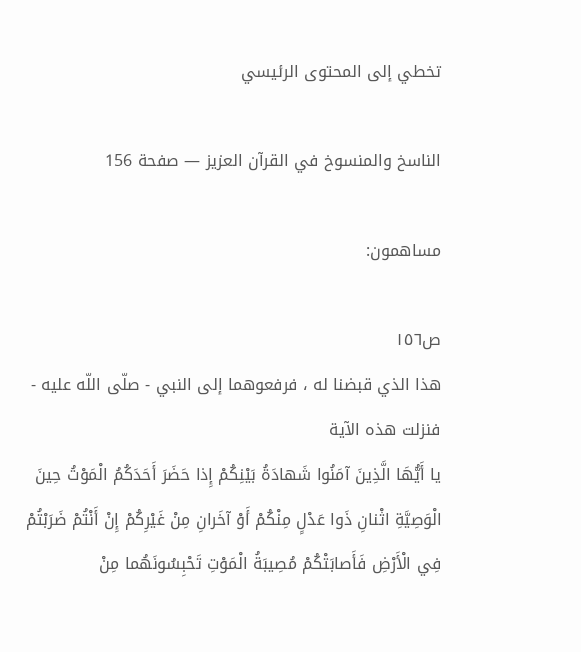تخطي إلى المحتوى الرئيسي

الناسخ والمنسوخ في القرآن العزيز — صفحة 156

مساهمون:

ص١٥٦
هذا الذي قبضنا له ، فرفعوهما إلى النبي - صلّى اللّه عليه - فنزلت هذه الآية
يا أَيُّهَا الَّذِينَ آمَنُوا شَهادَةُ بَيْنِكُمْ إِذا حَضَرَ أَحَدَكُمُ الْمَوْتُ حِينَ الْوَصِيَّةِ اثْنانِ ذَوا عَدْلٍ مِنْكُمْ أَوْ آخَرانِ مِنْ غَيْرِكُمْ إِنْ أَنْتُمْ ضَرَبْتُمْ فِي الْأَرْضِ فَأَصابَتْكُمْ مُصِيبَةُ الْمَوْتِ تَحْبِسُونَهُما مِنْ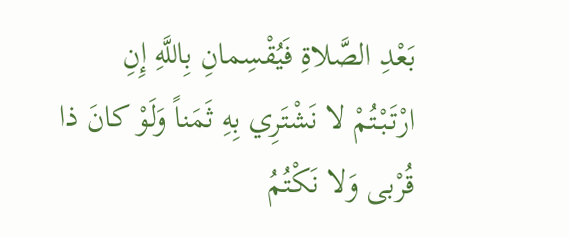بَعْدِ الصَّلاةِ فَيُقْسِمانِ بِاللَّهِ إِنِ ارْتَبْتُمْ لا نَشْتَرِي بِهِ ثَمَناً وَلَوْ كانَ ذا قُرْبى وَلا نَكْتُمُ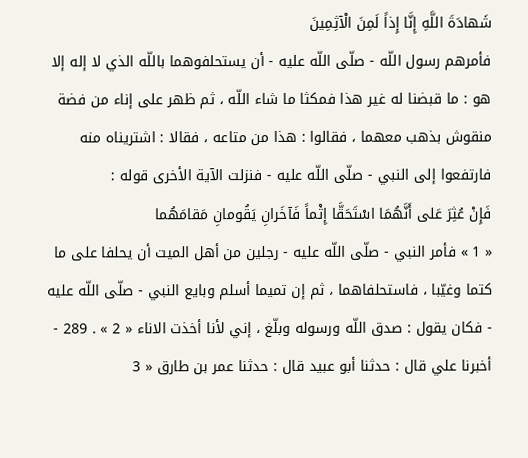شَهادَةَ اللَّهِ إِنَّا إِذاً لَمِنَ الْآثِمِينَ
فأمرهم رسول اللّه - صلّى اللّه عليه - أن يستحلفوهما باللّه الذي لا إله إلا هو : ما قبضنا له غير هذا فمكثا ما شاء اللّه ، ثم ظهر على إناء من فضة منقوش بذهب معهما ، فقالوا : هذا من متاعه ، فقالا : اشتريناه منه فارتفعوا إلى النبي - صلّى اللّه عليه - فنزلت الآية الأخرى قوله :
فَإِنْ عُثِرَ عَلى أَنَّهُمَا اسْتَحَقَّا إِثْماً فَآخَرانِ يَقُومانِ مَقامَهُما
« 1 » فأمر النبي - صلّى اللّه عليه - رجلين من أهل الميت أن يحلفا على ما كتما وغيّبا ، فاستحلفاهما ، ثم إن تميما أسلم وبايع النبي - صلّى اللّه عليه - فكان يقول : صدق اللّه ورسوله وبلّغ ، إني لأنا أخذت الاناء « 2 » . 289 - أخبرنا علي قال : حدثنا أبو عبيد قال : حدثنا عمر بن طارق « 3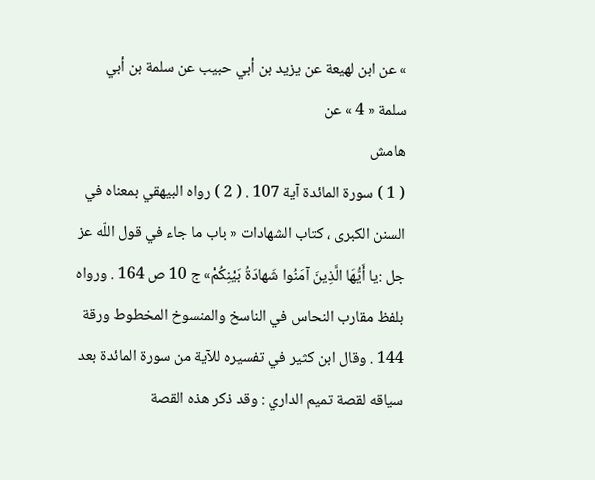» عن ابن لهيعة عن يزيد بن أبي حبيب عن سلمة بن أبي سلمة « 4 » عن
هامش
( 1 ) سورة المائدة آية 107 . ( 2 ) رواه البيهقي بمعناه في السنن الكبرى ، كتاب الشهادات « باب ما جاء في قول اللّه عز جل :يا أَيُّهَا الَّذِينَ آمَنُوا شَهادَةُ بَيْنِكُمْ» ج 10 ص 164 . ورواه بلفظ مقارب النحاس في الناسخ والمنسوخ المخطوط ورقة 144 . وقال ابن كثير في تفسيره للآية من سورة المائدة بعد سياقه لقصة تميم الداري : وقد ذكر هذه القصة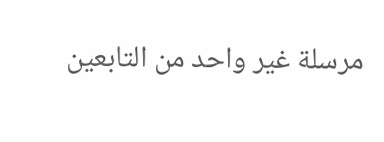مرسلة غير واحد من التابعين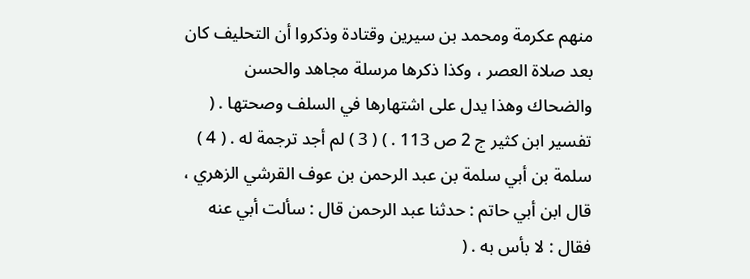منهم عكرمة ومحمد بن سيرين وقتادة وذكروا أن التحليف كان بعد صلاة العصر ، وكذا ذكرها مرسلة مجاهد والحسن والضحاك وهذا يدل على اشتهارها في السلف وصحتها . ( تفسير ابن كثير ج 2 ص 113 . ) ( 3 ) لم أجد ترجمة له . ( 4 ) سلمة بن أبي سلمة بن عبد الرحمن بن عوف القرشي الزهري ، قال ابن أبي حاتم : حدثنا عبد الرحمن قال : سألت أبي عنه فقال : لا بأس به . (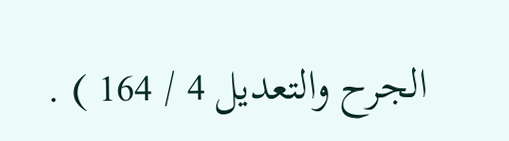الجرح والتعديل 4 / 164 ) .